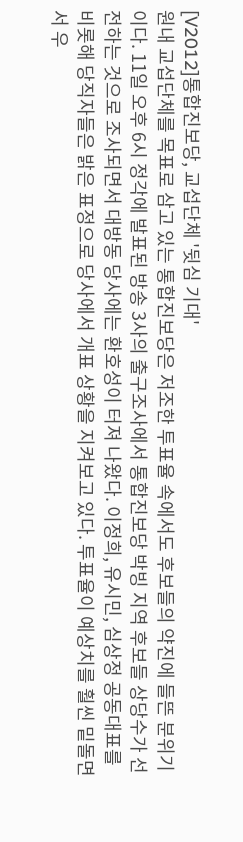[V2012]통합진보당, 교섭단체 '뒷심 기대'
원내 교섭단체를 목표로 삼고 있는 통합진보당은 저조한 투표율 속에서도 후보들의 약진에 들뜬 분위기이다. 11일 오후 6시 정각에 발표된 방송 3사의 출구조사에서 통합진보당 박빙 지역 후보들 상당수가 선전하는 것으로 조사되면서 대방동 당사에는 환호성이 터져 나왔다. 이정희, 유시민, 심상정 공동대표를 비롯해 당직자들은 밝은 표정으로 당사에서 개표 상황을 지켜보고 있다. 투표율이 예상치를 훨씬 밑돌면서 우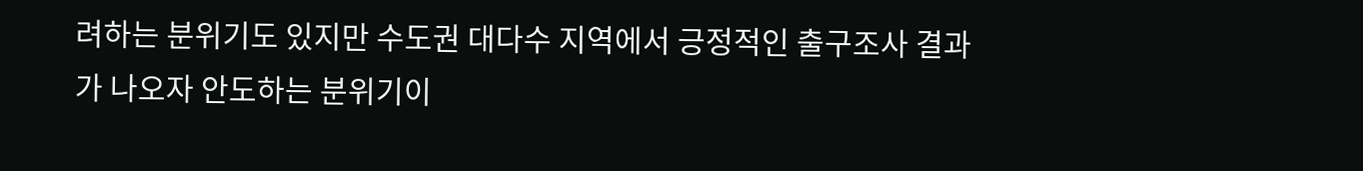려하는 분위기도 있지만 수도권 대다수 지역에서 긍정적인 출구조사 결과가 나오자 안도하는 분위기이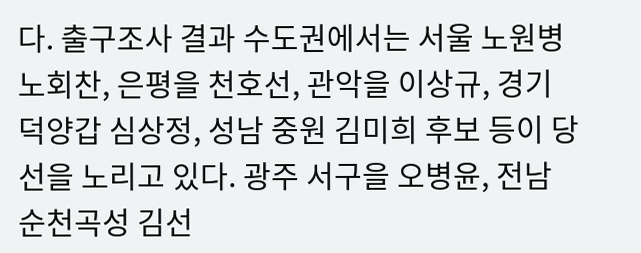다. 출구조사 결과 수도권에서는 서울 노원병 노회찬, 은평을 천호선, 관악을 이상규, 경기 덕양갑 심상정, 성남 중원 김미희 후보 등이 당선을 노리고 있다. 광주 서구을 오병윤, 전남 순천곡성 김선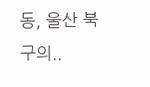동, 울산 북구의..